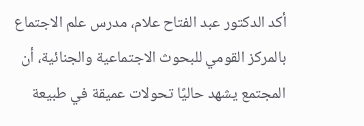أكد الدكتور عبد الفتاح علام، مدرس علم الاجتماع بالمركز القومي للبحوث الاجتماعية والجنائية، أن المجتمع يشهد حاليًا تحولات عميقة في طبيعة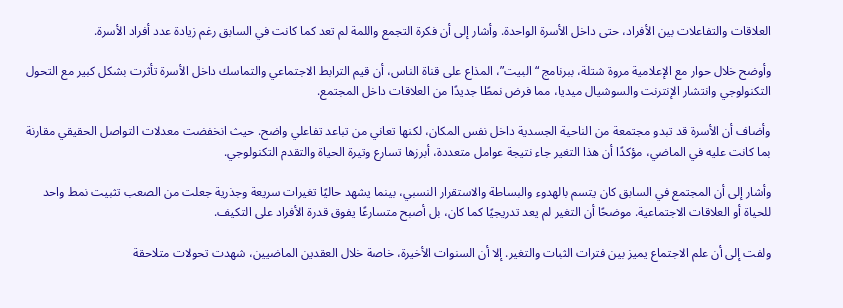العلاقات والتفاعلات بين الأفراد، حتى داخل الأسرة الواحدة. وأشار إلى أن فكرة التجمع واللمة لم تعد كما كانت في السابق رغم زيادة عدد أفراد الأسرة.

وأوضح خلال حوار مع الإعلامية مروة شتلة، ببرنامج “البيت”، المذاع على قناة الناس، أن قيم الترابط الاجتماعي والتماسك داخل الأسرة تأثرت بشكل كبير مع التحول التكنولوجي وانتشار الإنترنت والسوشيال ميديا، مما فرض نمطًا جديدًا من العلاقات داخل المجتمع.

وأضاف أن الأسرة قد تبدو مجتمعة من الناحية الجسدية داخل نفس المكان، لكنها تعاني من تباعد تفاعلي واضح. حيث انخفضت معدلات التواصل الحقيقي مقارنة بما كانت عليه في الماضي، مؤكدًا أن هذا التغير جاء نتيجة عوامل متعددة، أبرزها تسارع وتيرة الحياة والتقدم التكنولوجي.

وأشار إلى أن المجتمع في السابق كان يتسم بالهدوء والبساطة والاستقرار النسبي، بينما يشهد حاليًا تغيرات سريعة وجذرية جعلت من الصعب تثبيت نمط واحد للحياة أو العلاقات الاجتماعية. موضحًا أن التغير لم يعد تدريجيًا كما كان، بل أصبح متسارعًا يفوق قدرة الأفراد على التكيف.

ولفت إلى أن علم الاجتماع يميز بين فترات الثبات والتغير. إلا أن السنوات الأخيرة، خاصة خلال العقدين الماضيين، شهدت تحولات متلاحقة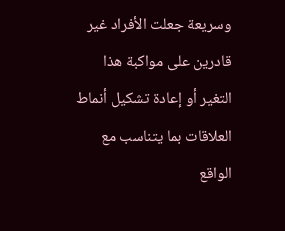وسريعة جعلت الأفراد غير قادرين على مواكبة هذا التغير أو إعادة تشكيل أنماط العلاقات بما يتناسب مع الواقع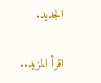الجديد.

اقرأ المزيد..